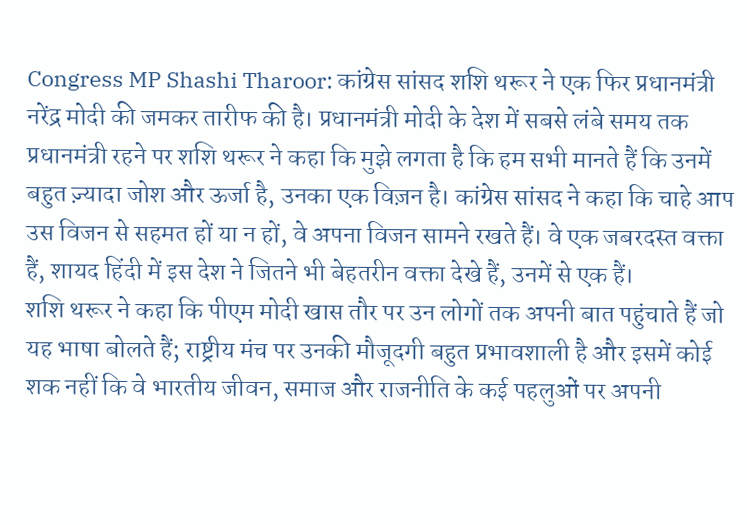Congress MP Shashi Tharoor: कांग्रेस सांसद शशि थरूर ने एक फिर प्रधानमंत्री नरेंद्र मोदी की जमकर तारीफ की है। प्रधानमंत्री मोदी के देश में सबसे लंबे समय तक प्रधानमंत्री रहने पर शशि थरूर ने कहा कि मुझे लगता है कि हम सभी मानते हैं कि उनमें बहुत ज़्यादा जोश और ऊर्जा है, उनका एक विज़न है। कांग्रेस सांसद ने कहा कि चाहे आप उस विजन से सहमत हों या न हों, वे अपना विजन सामने रखते हैं। वे एक जबरदस्त वक्ता हैं, शायद हिंदी में इस देश ने जितने भी बेहतरीन वक्ता देखे हैं, उनमें से एक हैं।
शशि थरूर ने कहा कि पीएम मोदी खास तौर पर उन लोगों तक अपनी बात पहुंचाते हैं जो यह भाषा बोलते हैं; राष्ट्रीय मंच पर उनकी मौजूदगी बहुत प्रभावशाली है और इसमें कोई शक नहीं कि वे भारतीय जीवन, समाज और राजनीति के कई पहलुओं पर अपनी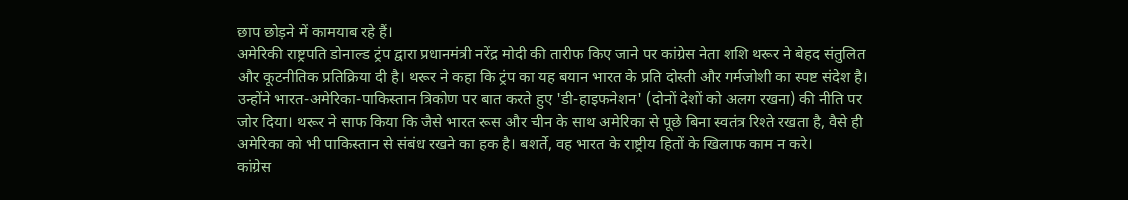छाप छोड़ने में कामयाब रहे हैं।
अमेरिकी राष्ट्रपति डोनाल्ड ट्रंप द्वारा प्रधानमंत्री नरेंद्र मोदी की तारीफ किए जाने पर कांग्रेस नेता शशि थरूर ने बेहद संतुलित और कूटनीतिक प्रतिक्रिया दी है। थरूर ने कहा कि ट्रंप का यह बयान भारत के प्रति दोस्ती और गर्मजोशी का स्पष्ट संदेश है। उन्होंने भारत-अमेरिका-पाकिस्तान त्रिकोण पर बात करते हुए 'डी-हाइफनेशन' (दोनों देशों को अलग रखना) की नीति पर जोर दिया। थरूर ने साफ किया कि जैसे भारत रूस और चीन के साथ अमेरिका से पूछे बिना स्वतंत्र रिश्ते रखता है, वैसे ही अमेरिका को भी पाकिस्तान से संबंध रखने का हक है। बशर्ते, वह भारत के राष्ट्रीय हितों के खिलाफ काम न करे।
कांग्रेस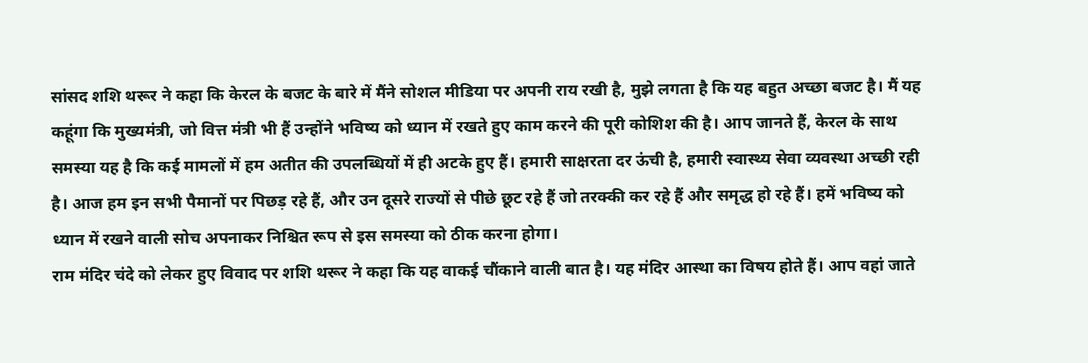सांसद शशि थरूर ने कहा कि केरल के बजट के बारे में मैंने सोशल मीडिया पर अपनी राय रखी है, मुझे लगता है कि यह बहुत अच्छा बजट है। मैं यह कहूंगा कि मुख्यमंत्री, जो वित्त मंत्री भी हैं उन्होंने भविष्य को ध्यान में रखते हुए काम करने की पूरी कोशिश की है। आप जानते हैं, केरल के साथ समस्या यह है कि कई मामलों में हम अतीत की उपलब्धियों में ही अटके हुए हैं। हमारी साक्षरता दर ऊंची है, हमारी स्वास्थ्य सेवा व्यवस्था अच्छी रही है। आज हम इन सभी पैमानों पर पिछड़ रहे हैं, और उन दूसरे राज्यों से पीछे छूट रहे हैं जो तरक्की कर रहे हैं और समृद्ध हो रहे हैं। हमें भविष्य को ध्यान में रखने वाली सोच अपनाकर निश्चित रूप से इस समस्या को ठीक करना होगा।
राम मंदिर चंदे को लेकर हुए विवाद पर शशि थरूर ने कहा कि यह वाकई चौंकाने वाली बात है। यह मंदिर आस्था का विषय होते हैं। आप वहां जाते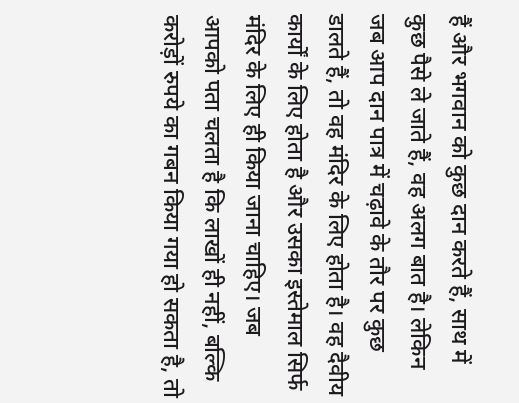हैं और भगवान को कुछ दान करते हैं, साथ में कुछ पैसे ले जाते हैं, वह अलग बात है। लेकिन जब आप दान पात्र में चढ़ावे के तौर पर कुछ डालते हैं, तो वह मंदिर के लिए होता है। वह दैवीय कार्यों के लिए होता है और उसका इस्तेमाल सिर्फ मंदिर के लिए ही किया जाना चाहिए। जब आपको पता चलता है कि लाखों ही नहीं, बल्कि करोड़ों रुपये का गबन किया गया हो सकता है, तो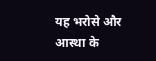यह भरोसे और आस्था के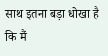साथ इतना बड़ा धोखा है कि मैं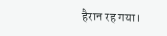हैरान रह गया।